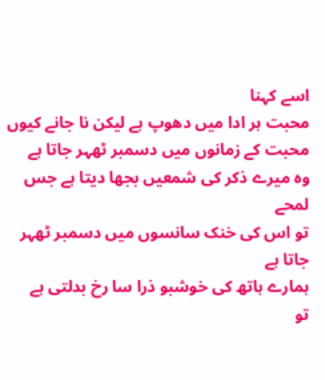اسے کہنا
محبت ہر ادا میں دھوپ ہے لیکن نا جانے کیوں
محبت کے زمانوں میں دسمبر ٹھہر جاتا ہے
وہ میرے ذکر کی شمعیں بجھا دیتا ہے جس لمحے
تو اس کی خنک سانسوں میں دسمبر ٹھہر جاتا ہے
ہمارے ہاتھ کی خوشبو ذرا سا رخ بدلتی ہے
تو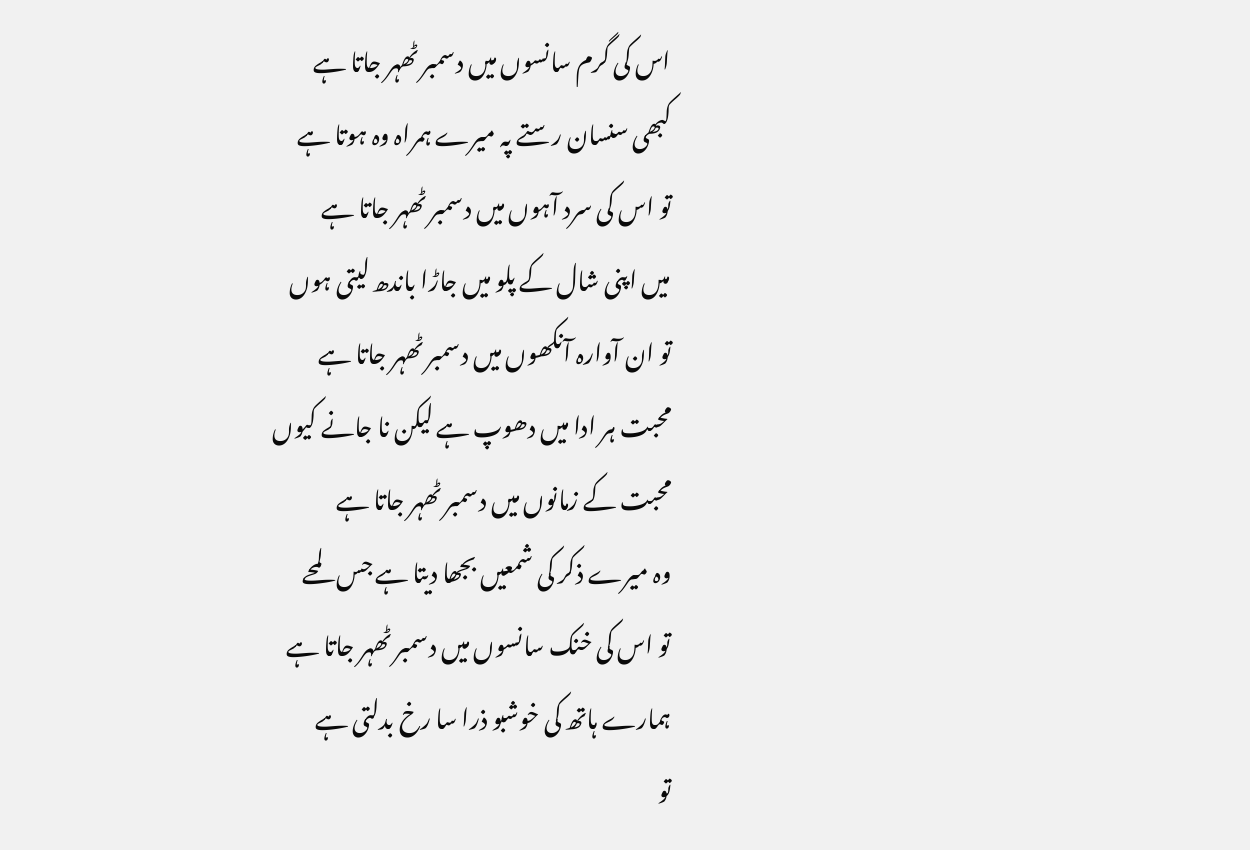اس کی گرم سانسوں میں دسمبر ٹھہر جاتا ہے
کبھی سنسان رستے پہ میرے ہمراہ وہ ہوتا ہے
تو اس کی سرد آہوں میں دسمبر ٹھہر جاتا ہے
میں اپنی شال کے پلو میں جاڑا باندھ لیتی ہوں
تو ان آوارہ آنکھوں میں دسمبر ٹھہر جاتا ہے
محبت ہر ادا میں دھوپ ہے لیکن نا جانے کیوں
محبت کے زمانوں میں دسمبر ٹھہر جاتا ہے
وہ میرے ذکر کی شمعیں بجھا دیتا ہے جس لمحے
تو اس کی خنک سانسوں میں دسمبر ٹھہر جاتا ہے
ہمارے ہاتھ کی خوشبو ذرا سا رخ بدلتی ہے
تو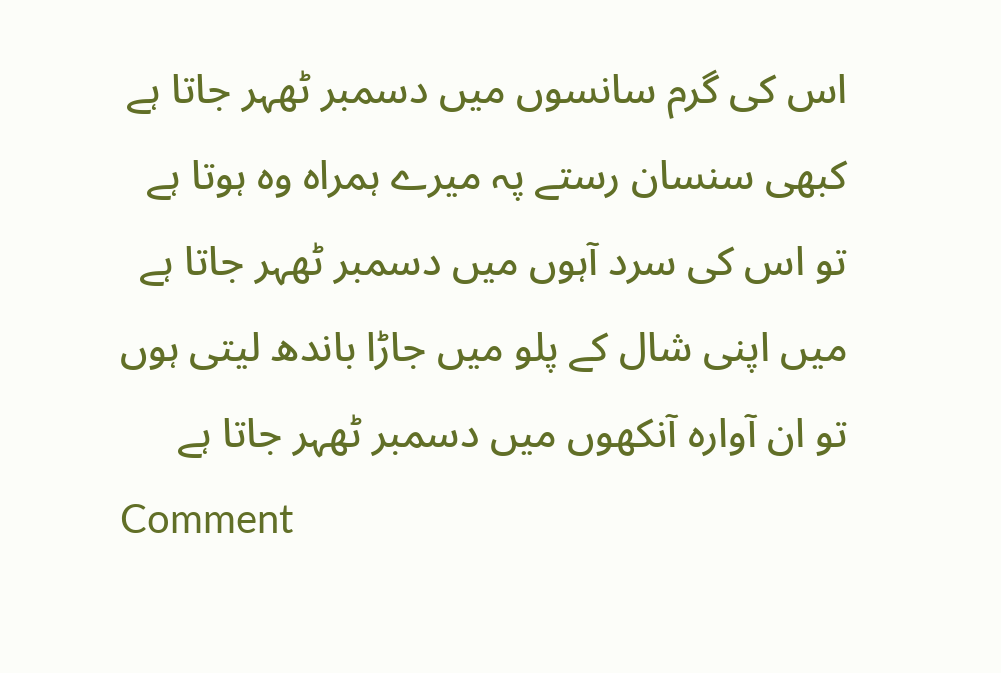اس کی گرم سانسوں میں دسمبر ٹھہر جاتا ہے
کبھی سنسان رستے پہ میرے ہمراہ وہ ہوتا ہے
تو اس کی سرد آہوں میں دسمبر ٹھہر جاتا ہے
میں اپنی شال کے پلو میں جاڑا باندھ لیتی ہوں
تو ان آوارہ آنکھوں میں دسمبر ٹھہر جاتا ہے
Comment